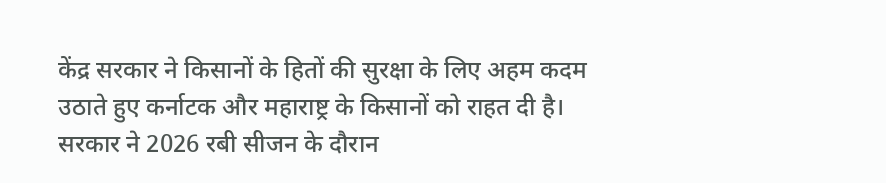केंद्र सरकार ने किसानों के हितों की सुरक्षा के लिए अहम कदम उठाते हुए कर्नाटक और महाराष्ट्र के किसानों को राहत दी है। सरकार ने 2026 रबी सीजन के दौरान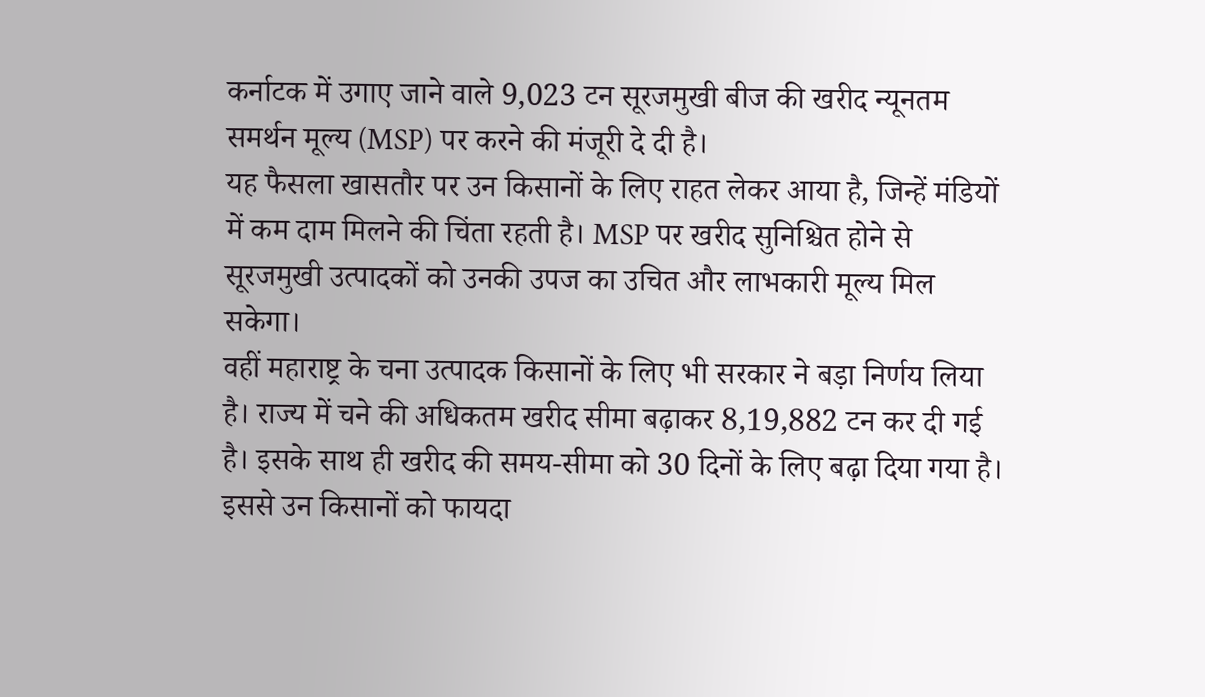कर्नाटक में उगाए जाने वाले 9,023 टन सूरजमुखी बीज की खरीद न्यूनतम समर्थन मूल्य (MSP) पर करने की मंजूरी दे दी है।
यह फैसला खासतौर पर उन किसानों के लिए राहत लेकर आया है, जिन्हें मंडियों में कम दाम मिलने की चिंता रहती है। MSP पर खरीद सुनिश्चित होने से सूरजमुखी उत्पादकों को उनकी उपज का उचित और लाभकारी मूल्य मिल सकेगा।
वहीं महाराष्ट्र के चना उत्पादक किसानों के लिए भी सरकार ने बड़ा निर्णय लिया है। राज्य में चने की अधिकतम खरीद सीमा बढ़ाकर 8,19,882 टन कर दी गई है। इसके साथ ही खरीद की समय-सीमा को 30 दिनों के लिए बढ़ा दिया गया है। इससे उन किसानों को फायदा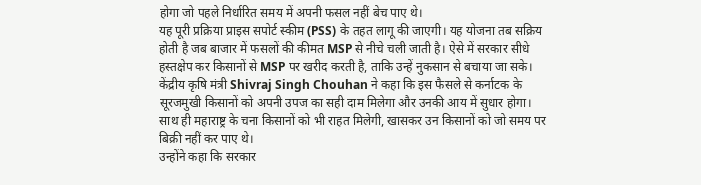होगा जो पहले निर्धारित समय में अपनी फसल नहीं बेच पाए थे।
यह पूरी प्रक्रिया प्राइस सपोर्ट स्कीम (PSS) के तहत लागू की जाएगी। यह योजना तब सक्रिय होती है जब बाजार में फसलों की कीमत MSP से नीचे चली जाती है। ऐसे में सरकार सीधे हस्तक्षेप कर किसानों से MSP पर खरीद करती है, ताकि उन्हें नुकसान से बचाया जा सके।
केंद्रीय कृषि मंत्री Shivraj Singh Chouhan ने कहा कि इस फैसले से कर्नाटक के सूरजमुखी किसानों को अपनी उपज का सही दाम मिलेगा और उनकी आय में सुधार होगा। साथ ही महाराष्ट्र के चना किसानों को भी राहत मिलेगी, खासकर उन किसानों को जो समय पर बिक्री नहीं कर पाए थे।
उन्होंने कहा कि सरकार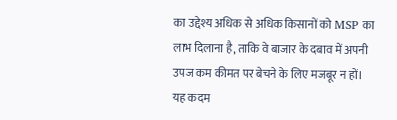का उद्देश्य अधिक से अधिक किसानों को MSP का लाभ दिलाना है, ताकि वे बाजार के दबाव में अपनी उपज कम कीमत पर बेचने के लिए मजबूर न हों।
यह कदम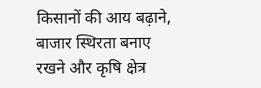किसानों की आय बढ़ाने, बाजार स्थिरता बनाए रखने और कृषि क्षेत्र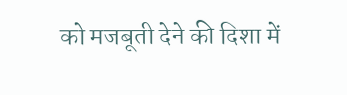को मजबूती देने की दिशा में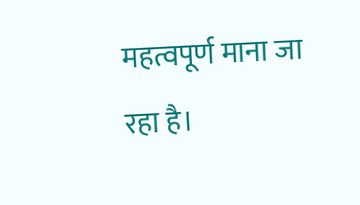महत्वपूर्ण माना जा रहा है।